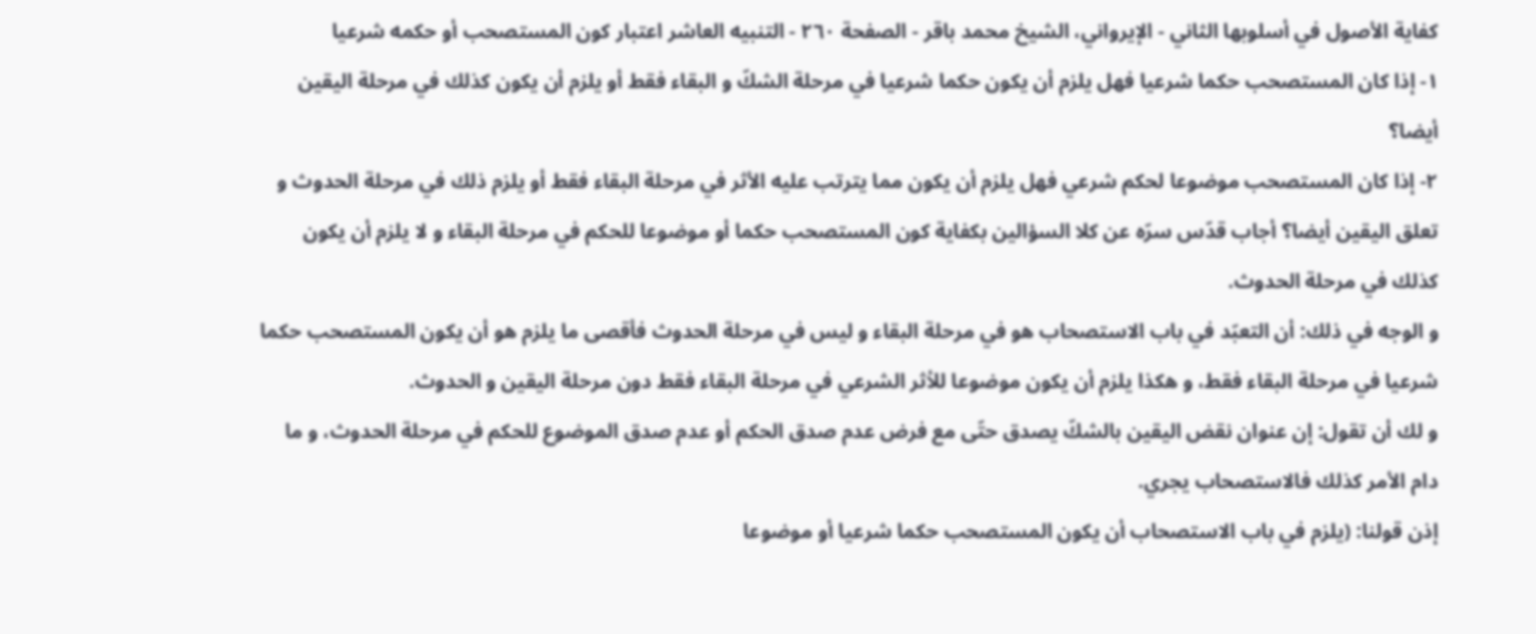كفاية الأصول في أسلوبها الثاني - الإيرواني، الشيخ محمد باقر - الصفحة ٢٦٠ - التنبيه العاشر اعتبار كون المستصحب أو حكمه شرعيا
١- إذا كان المستصحب حكما شرعيا فهل يلزم أن يكون حكما شرعيا في مرحلة الشكّ و البقاء فقط أو يلزم أن يكون كذلك في مرحلة اليقين أيضا؟
٢- إذا كان المستصحب موضوعا لحكم شرعي فهل يلزم أن يكون مما يترتب عليه الأثر في مرحلة البقاء فقط أو يلزم ذلك في مرحلة الحدوث و تعلق اليقين أيضا؟ أجاب قدّس سرّه عن كلا السؤالين بكفاية كون المستصحب حكما أو موضوعا للحكم في مرحلة البقاء و لا يلزم أن يكون كذلك في مرحلة الحدوث.
و الوجه في ذلك: أن التعبّد في باب الاستصحاب هو في مرحلة البقاء و ليس في مرحلة الحدوث فأقصى ما يلزم هو أن يكون المستصحب حكما شرعيا في مرحلة البقاء فقط، و هكذا يلزم أن يكون موضوعا للأثر الشرعي في مرحلة البقاء فقط دون مرحلة اليقين و الحدوث.
و لك أن تقول: إن عنوان نقض اليقين بالشكّ يصدق حتّى مع فرض عدم صدق الحكم أو عدم صدق الموضوع للحكم في مرحلة الحدوث، و ما دام الأمر كذلك فالاستصحاب يجري.
إذن قولنا: (يلزم في باب الاستصحاب أن يكون المستصحب حكما شرعيا أو موضوعا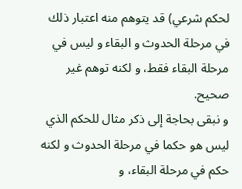لحكم شرعي) قد يتوهم منه اعتبار ذلك في مرحلة الحدوث و البقاء و ليس في مرحلة البقاء فقط، و لكنه توهم غير صحيح.
و نبقى بحاجة إلى ذكر مثال للحكم الذي ليس هو حكما في مرحلة الحدوث و لكنه حكم في مرحلة البقاء، و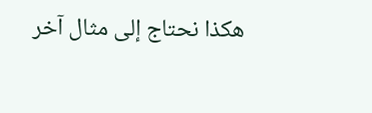هكذا نحتاج إلى مثال آخر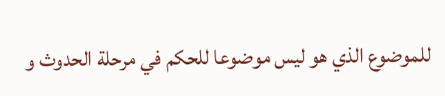للموضوع الذي هو ليس موضوعا للحكم في مرحلة الحدوث و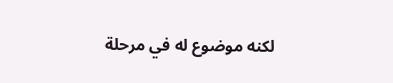لكنه موضوع له في مرحلة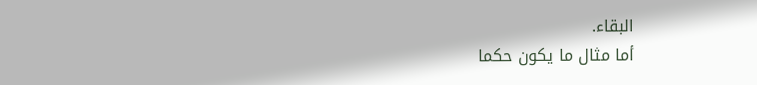البقاء.
أما مثال ما يكون حكما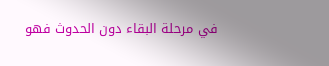في مرحلة البقاء دون الحدوث فهو